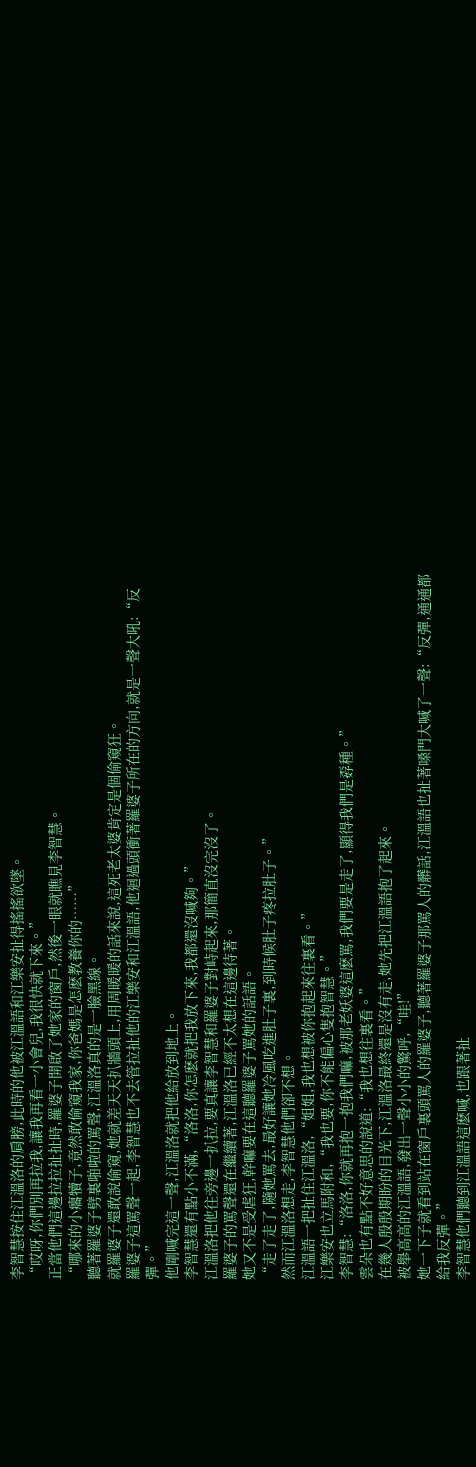李智慧按住江溫洛的肩膀,此時的他被江溫語和江樂安扯得搖搖欲墜。
“哎呀,你們別再拉我,讓我再看一小會兒,我很快就下來。”
正當他們這邊拉拉扯扯時,羅婆子開啟了她家的窗戶,然後一眼就瞧見李智慧。
“哪來的小癟犢子,竟然敢偷窺我家,你爸媽是怎麽教養你的……”
聽著羅婆子劈裏啪啦的罵聲,江溫洛真的是一臉黑線。
就羅婆子還敢說偷窺,她就差天天扒牆頭上,用周暖暖的話來說,這死老太婆肯定是個偷窺狂。
羅婆子這罵聲一起,李智慧也不去管拉扯他的江樂安和江溫語,他迴過頭衝著羅婆子所在的方向,就是一聲大吼:“反彈。”
他剛喊完這一聲,江溫洛就把他給放到地上。
李智慧還有點小不滿,“洛洛,你怎麽就把我放下來,我都還沒喊夠。”
江溫洛把他往旁邊一扒拉,要真讓李智慧和羅婆子對峙起來,那簡直沒完沒了。
羅婆子的罵聲還在繼續著,江溫洛已經不太想在這邊待著。
她又不是受虐狂,幹嘛要在這聽羅婆子罵她的話語。
“走了走了,隨她罵去,最好讓她冷風吃進肚子裏,到時候肚子疼拉肚子。”
然而江溫洛想走,李智慧他們卻不想。
江溫語一把扯住江溫洛,“姐姐,我也想被你抱起來往裏看。”
江樂安也立馬附和,“我也要,你不能偏心隻抱智慧。”
李智慧:“洛洛,你就再抱一抱我們嘛,被那老妖婆這麽罵,我們要是走了,顯得我們是孬種。”
雲朵也有點不好意思的說道:“我也想往裏看。”
在幾人殷殷期盼的目光下,江溫洛最終還是沒有走,她先把江溫語抱了起來。
被舉高高的江溫語,發出一聲小小的驚呼,“哇!”
她一下子就看到站在窗戶裏頭罵人的羅婆子,聽著羅婆子那罵人的髒話,江溫語也扯著嗓門大喊了一聲:“反彈,通通都給我反彈。”
李智慧他們聽到江溫語這麽喊,也跟著扯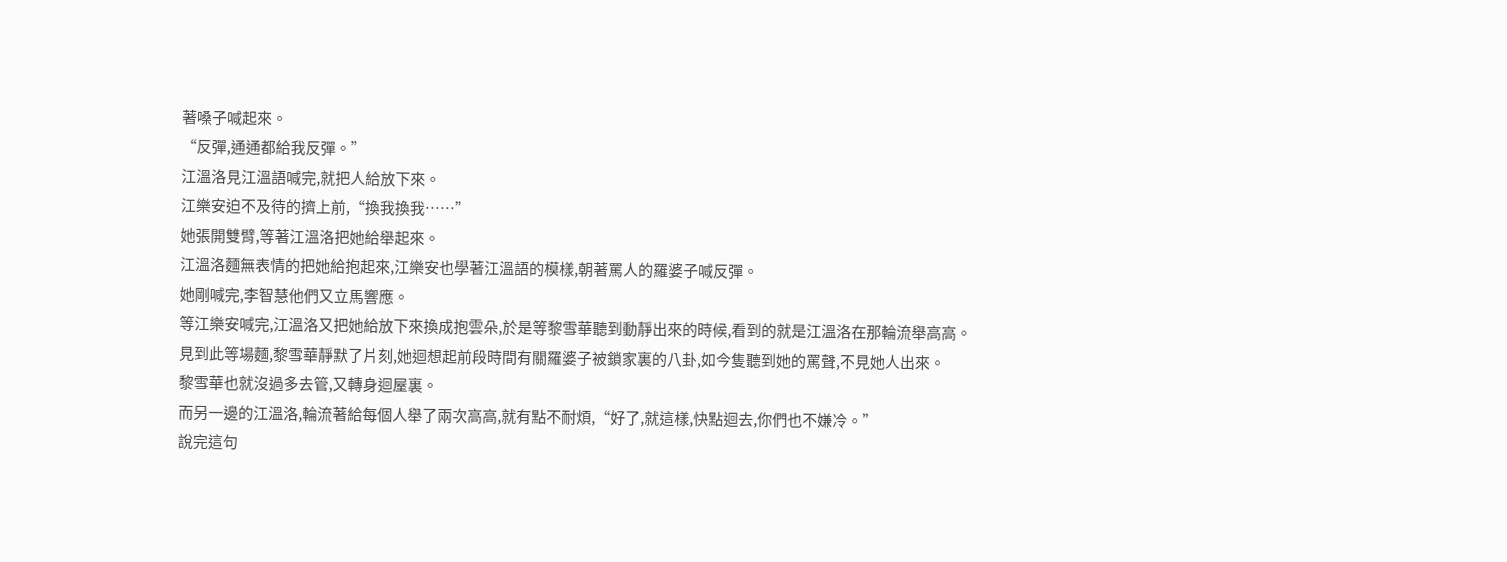著嗓子喊起來。
“反彈,通通都給我反彈。”
江溫洛見江溫語喊完,就把人給放下來。
江樂安迫不及待的擠上前,“換我換我……”
她張開雙臂,等著江溫洛把她給舉起來。
江溫洛麵無表情的把她給抱起來,江樂安也學著江溫語的模樣,朝著罵人的羅婆子喊反彈。
她剛喊完,李智慧他們又立馬響應。
等江樂安喊完,江溫洛又把她給放下來換成抱雲朵,於是等黎雪華聽到動靜出來的時候,看到的就是江溫洛在那輪流舉高高。
見到此等場麵,黎雪華靜默了片刻,她迴想起前段時間有關羅婆子被鎖家裏的八卦,如今隻聽到她的罵聲,不見她人出來。
黎雪華也就沒過多去管,又轉身迴屋裏。
而另一邊的江溫洛,輪流著給每個人舉了兩次高高,就有點不耐煩,“好了,就這樣,快點迴去,你們也不嫌冷。”
說完這句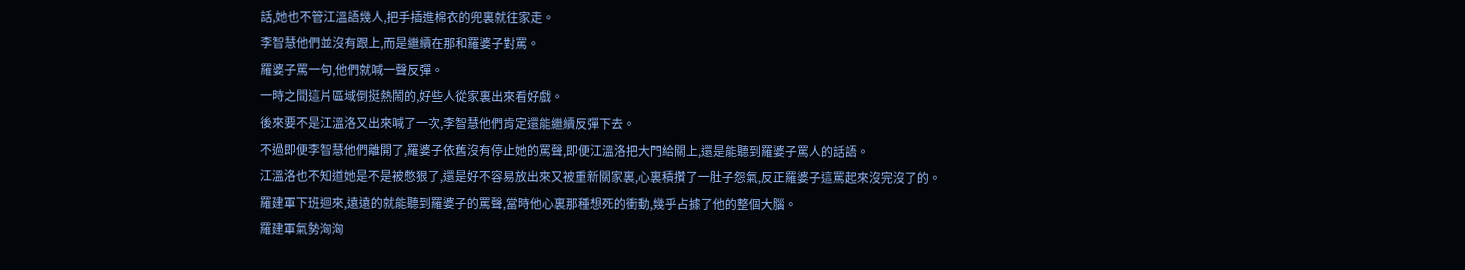話,她也不管江溫語幾人,把手插進棉衣的兜裏就往家走。
李智慧他們並沒有跟上,而是繼續在那和羅婆子對罵。
羅婆子罵一句,他們就喊一聲反彈。
一時之間這片區域倒挺熱鬧的,好些人從家裏出來看好戲。
後來要不是江溫洛又出來喊了一次,李智慧他們肯定還能繼續反彈下去。
不過即便李智慧他們離開了,羅婆子依舊沒有停止她的罵聲,即便江溫洛把大門給關上,還是能聽到羅婆子罵人的話語。
江溫洛也不知道她是不是被憋狠了,還是好不容易放出來又被重新關家裏,心裏積攢了一肚子怨氣,反正羅婆子這罵起來沒完沒了的。
羅建軍下班迴來,遠遠的就能聽到羅婆子的罵聲,當時他心裏那種想死的衝動,幾乎占據了他的整個大腦。
羅建軍氣勢洶洶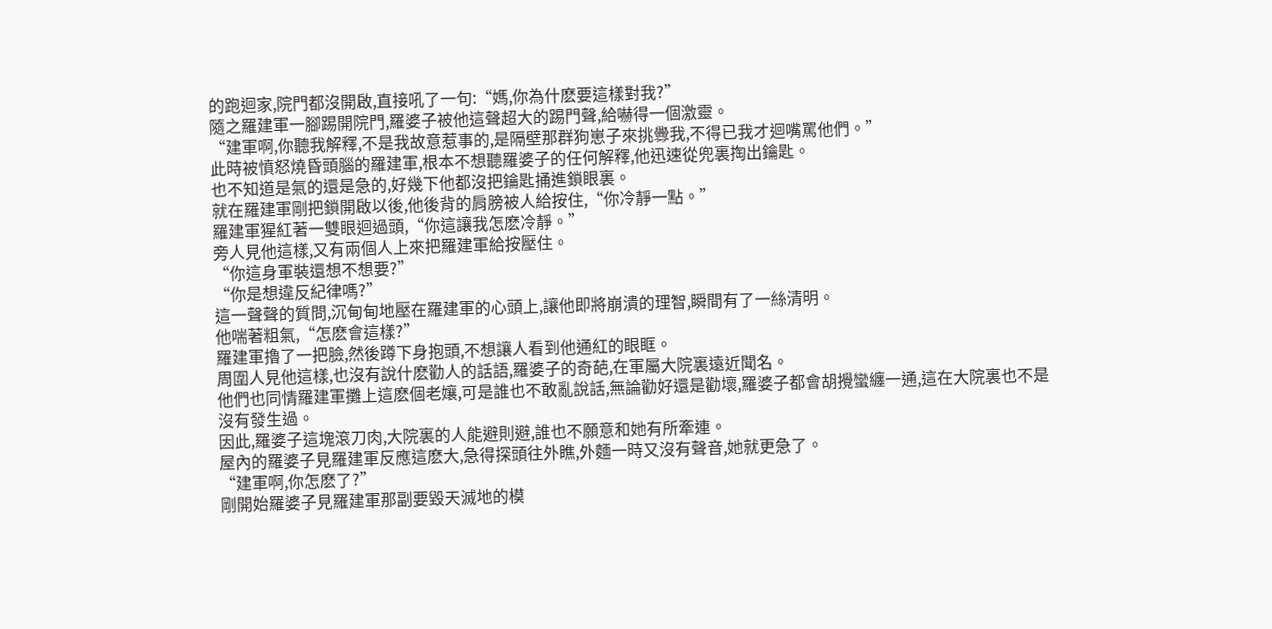的跑迴家,院門都沒開啟,直接吼了一句:“媽,你為什麽要這樣對我?”
隨之羅建軍一腳踢開院門,羅婆子被他這聲超大的踢門聲,給嚇得一個激靈。
“建軍啊,你聽我解釋,不是我故意惹事的,是隔壁那群狗崽子來挑釁我,不得已我才迴嘴罵他們。”
此時被憤怒燒昏頭腦的羅建軍,根本不想聽羅婆子的任何解釋,他迅速從兜裏掏出鑰匙。
也不知道是氣的還是急的,好幾下他都沒把鑰匙捅進鎖眼裏。
就在羅建軍剛把鎖開啟以後,他後背的肩膀被人給按住,“你冷靜一點。”
羅建軍猩紅著一雙眼迴過頭,“你這讓我怎麽冷靜。”
旁人見他這樣,又有兩個人上來把羅建軍給按壓住。
“你這身軍裝還想不想要?”
“你是想違反紀律嗎?”
這一聲聲的質問,沉甸甸地壓在羅建軍的心頭上,讓他即將崩潰的理智,瞬間有了一絲清明。
他喘著粗氣,“怎麽會這樣?”
羅建軍擼了一把臉,然後蹲下身抱頭,不想讓人看到他通紅的眼眶。
周圍人見他這樣,也沒有說什麽勸人的話語,羅婆子的奇葩,在軍屬大院裏遠近聞名。
他們也同情羅建軍攤上這麽個老孃,可是誰也不敢亂說話,無論勸好還是勸壞,羅婆子都會胡攪蠻纏一通,這在大院裏也不是沒有發生過。
因此,羅婆子這塊滾刀肉,大院裏的人能避則避,誰也不願意和她有所牽連。
屋內的羅婆子見羅建軍反應這麽大,急得探頭往外瞧,外麵一時又沒有聲音,她就更急了。
“建軍啊,你怎麽了?”
剛開始羅婆子見羅建軍那副要毀天滅地的模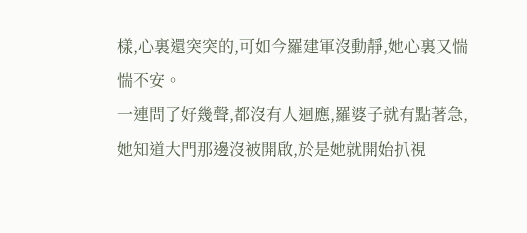樣,心裏還突突的,可如今羅建軍沒動靜,她心裏又惴惴不安。
一連問了好幾聲,都沒有人迴應,羅婆子就有點著急,她知道大門那邊沒被開啟,於是她就開始扒視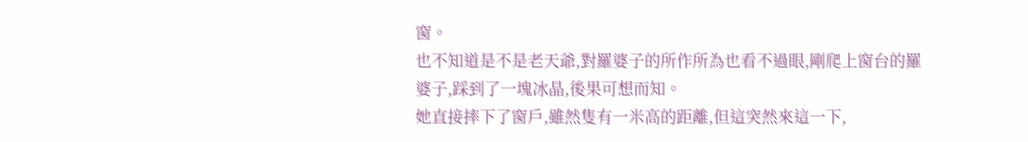窗。
也不知道是不是老天爺,對羅婆子的所作所為也看不過眼,剛爬上窗台的羅婆子,踩到了一塊冰晶,後果可想而知。
她直接摔下了窗戶,雖然隻有一米高的距離,但這突然來這一下,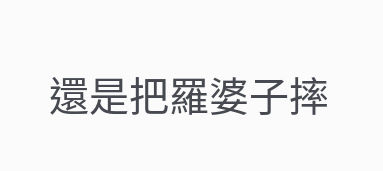還是把羅婆子摔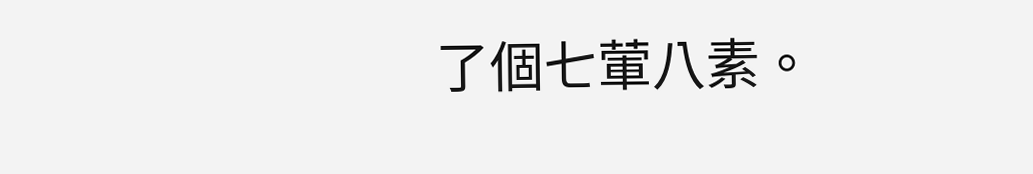了個七葷八素。